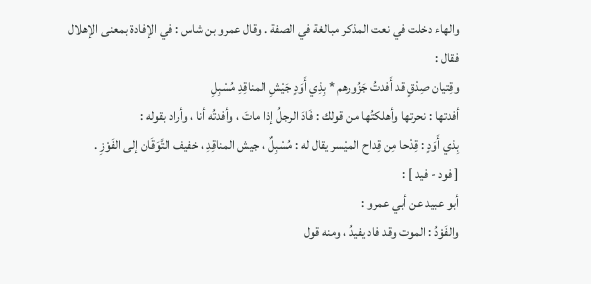والهاء دخلت في نعت المذكر مبالغة في الصفة . وقال عمرو بن شاس : في الإفادة بمعنى الإهلال فقال :
وقِتيان صِدْقٍ قد أَفدتُ جَزُورهم * بِذِي أَوَدٍ جَيْشِ المناقِدِ مُسْبِلِ
أفدتها : نحرتها وأهلكتُها من قولك : فَادَ الرجلُ إذا ماتَ ، وأفدتُه أنا ، وأراد بقوله :
بِذي أَوَدٍ : قِدْحا مِن قِداح الميْسر يقال له : مُسْبِلٌ ، جيش المناقِدِ ، خفيف التَّوَقَان إلى الفَوْزِ .
[ فود - فيد ] :
أبو عبيد عن أبي عمرو :
والفَوْدُ : الموت وقد فاد يفيدُ ، ومنه قول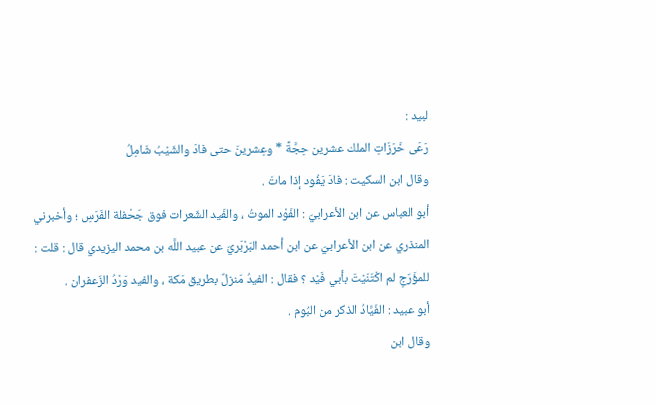لبيد :
رَعَى خَرَزَاتِ الملك عشرين حِجَّةً * وعِشرينَ حتى فادَ والشّيْبُ شَامِلُ
وقال ابن السكيت : فادَ يَفُود إذا ماتَ .
أبو العباس عن ابن الأعرابيّ : الفَوْد الموتُ ، والفَيد الشّعرات فوق جَحْفلة الفَرَسِ ؛ وأخبرني المنذري عن ابن الأعرابيّ عن ابن أحمد البَرْبَريّ عن عبيد اللَّه بن محمد اليزيدي قال : قلت :
للمؤَرّجِ لم اكْتَنَيْتَ بأبي فَيْد ؟ فقال : الفيدُ مَنزلٌ بطريق مَكة ، والفيد وَرْدُ الزّعفران .
أبو عبيد : الفَيَّادُ الذكر من البُوم .
وقال ابن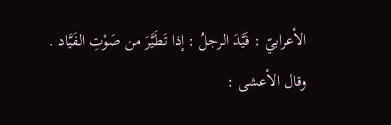الأعرابيّ : فَيَّدَ الرجلُ : إذا تَطَيَّرَ من صَوْتِ الفَيَّاد .
وقال الأعشى :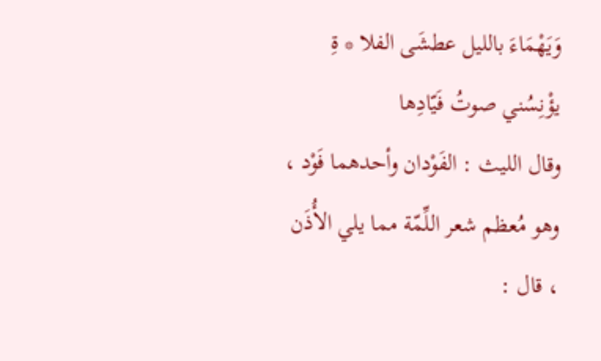وَيَهْمَاءَ بالليل عطشَى الفلا * ةِ يؤْنِسُني صوتُ فَيّادِها
وقال الليث : الفَوْدان وأحدهما فَوْد ، وهو مُعظم شعر اللِّمّة مما يلي الأُذَن ، قال :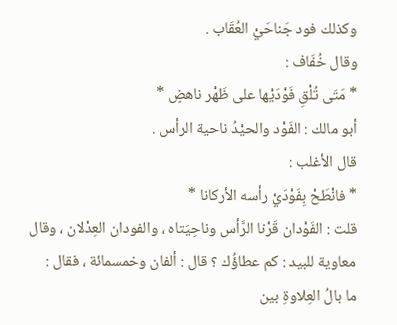وكذلك فود جَناحَيْ العُقَاب .
وقال خُفَاف :
* مَتَى تُلْقِ فَوْدَيْها على ظَهْر ناهضٍ *
أبو مالك : الفَوْد والحيْدُ ناحية الرأس .
قال الأغلب :
* فانْطَحْ بِفَوْدَيْ رأسه الأركانا *
قلت : الفَوْدان قَرْنا الرَّأس وناحِيَتاه ، والفودان العِدْلان ، وقال معاوية للبيد : كم عطاؤُك ؟ قال : ألفان وخمسمائة ، فقال :
ما بالُ العِلاوةِ بين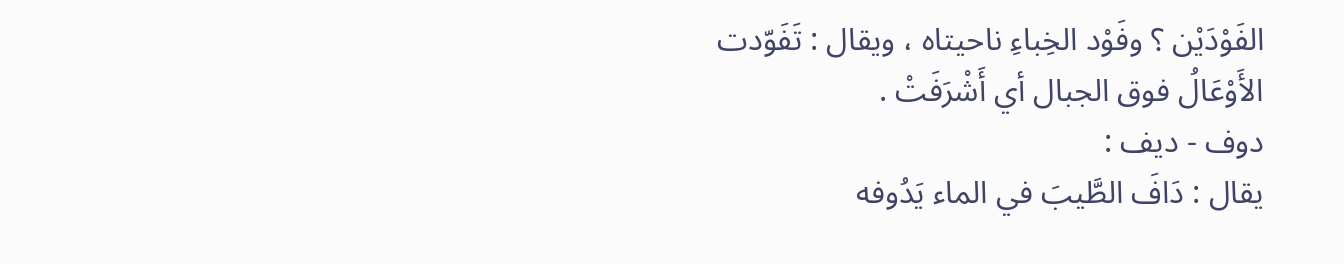الفَوْدَيْن ؟ وفَوْد الخِباءِ ناحيتاه ، ويقال : تَفَوّدت الأَوْعَالُ فوق الجبال أي أَشْرَفَتْ .
دوف - ديف :
يقال : دَافَ الطَّيبَ في الماء يَدُوفه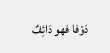دَوْفا فهو دَائِفٌ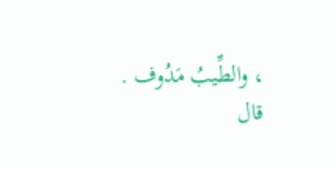، والطِّيبُ مَدُوف .
قال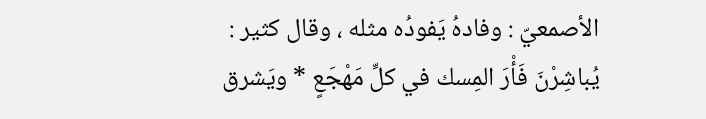الأصمعيّ : وفادهُ يَفودُه مثله ، وقال كثير :
يُباشِرْنَ فَأْرَ المِسك في كلِّ مَهْجَعٍ * ويَشرق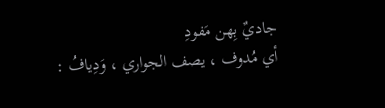جاديٌ بِهن مَفودِ
أي مُدوف ، يصف الجواري ، وَدِيافُ :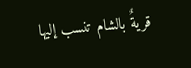قريةٌ بالشام تنسب إليها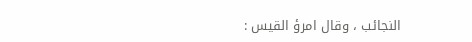النجائب ، وقال امرؤ القيس :